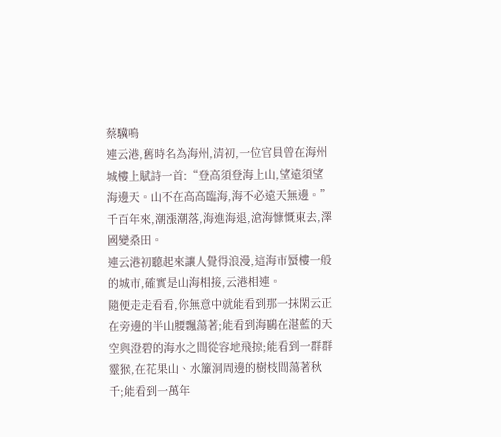蔡驥鳴
連云港,舊時名為海州,清初,一位官員曾在海州城樓上賦詩一首:“登高須登海上山,望遠須望海邊天。山不在高高臨海,海不必遠天無邊。”千百年來,潮漲潮落,海進海退,滄海慷慨東去,澤國變桑田。
連云港初聽起來讓人覺得浪漫,這海市蜃樓一般的城市,確實是山海相接,云港相連。
隨便走走看看,你無意中就能看到那一抹閑云正在旁邊的半山腰飄蕩著;能看到海鷗在湛藍的天空與澄碧的海水之間從容地飛掠;能看到一群群靈猴,在花果山、水簾洞周邊的樹枝間蕩著秋千;能看到一萬年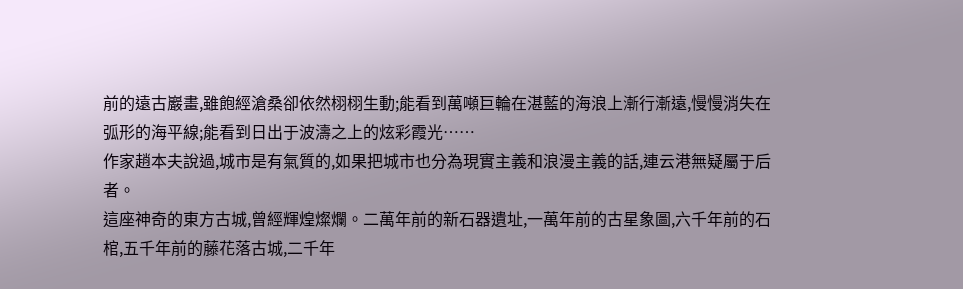前的遠古巖畫,雖飽經滄桑卻依然栩栩生動;能看到萬噸巨輪在湛藍的海浪上漸行漸遠,慢慢消失在弧形的海平線;能看到日出于波濤之上的炫彩霞光……
作家趙本夫說過,城市是有氣質的,如果把城市也分為現實主義和浪漫主義的話,連云港無疑屬于后者。
這座神奇的東方古城,曾經輝煌燦爛。二萬年前的新石器遺址,一萬年前的古星象圖,六千年前的石棺,五千年前的藤花落古城,二千年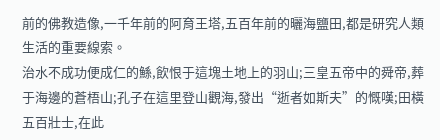前的佛教造像,一千年前的阿育王塔,五百年前的曬海鹽田,都是研究人類生活的重要線索。
治水不成功便成仁的鯀,飲恨于這塊土地上的羽山;三皇五帝中的舜帝,葬于海邊的蒼梧山;孔子在這里登山觀海,發出“逝者如斯夫”的慨嘆;田橫五百壯士,在此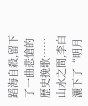蹈海自殺,留下了一曲悲愴的歷史挽歌……
山水之間,李白灑下了“明月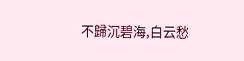不歸沉碧海,白云愁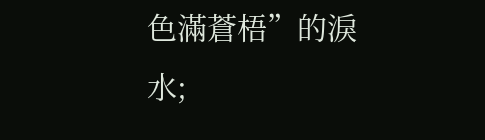色滿蒼梧”的淚水;